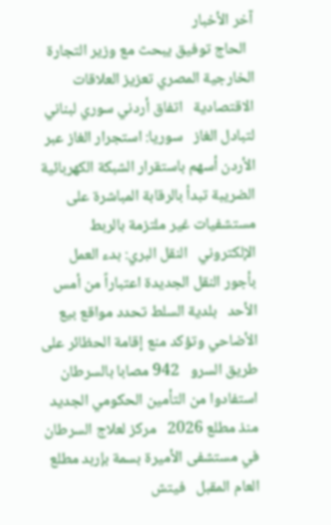آخر الأخبار
  الحاج توفيق يبحث مع وزير التجارة الخارجية المصري تعزيز العلاقات الاقتصادية   اتفاق أردني سوري لبناني لتبادل الغاز   سوريا: استجرار الغاز عبر الأردن أسهم باستقرار الشبكة الكهربائية   الضريبة تبدأ بالرقابة المباشرة على مستشفيات غير ملتزمة بالربط الإلكتروني   النقل البري: بدء العمل بأجور النقل الجديدة اعتباراً من أمس الأحد   بلدية السلط تحدد مواقع بيع الأضاحي وتؤكد منع إقامة الحظائر على طريق السرو   942 مصابا بالسرطان استفادوا من التأمين الحكومي الجديد منذ مطلع 2026   مركز لعلاج السرطان في مستشفى الأميرة بسمة بإربد مطلع العام المقبل   فيتش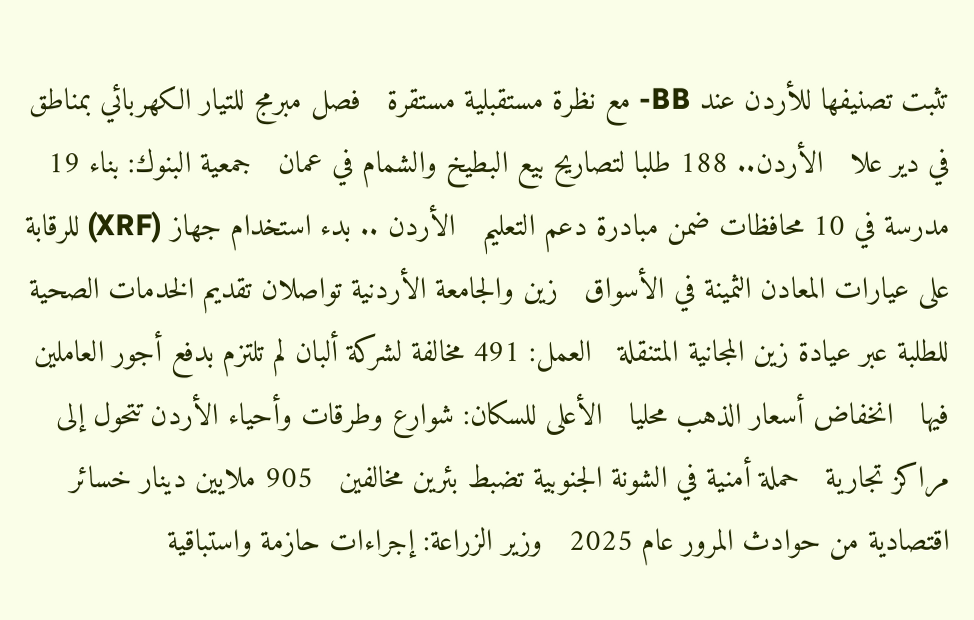تثبت تصنيفها للأردن عند BB- مع نظرة مستقبلية مستقرة   فصل مبرمج للتيار الكهربائي بمناطق في دير علا   الأردن.. 188 طلبا لتصاريح بيع البطيخ والشمام في عمان   جمعية البنوك: بناء 19 مدرسة في 10 محافظات ضمن مبادرة دعم التعليم   الأردن .. بدء استخدام جهاز (XRF) للرقابة على عيارات المعادن الثمينة في الأسواق   زين والجامعة الأردنية تواصلان تقديم الخدمات الصحية للطلبة عبر عيادة زين المجانية المتنقلة   العمل: 491 مخالفة لشركة ألبان لم تلتزم بدفع أجور العاملين فيها   انخفاض أسعار الذهب محليا   الأعلى للسكان: شوارع وطرقات وأحياء الأردن تتحول إلى مراكز تجارية   حملة أمنية في الشونة الجنوبية تضبط بئرين مخالفين   905 ملايين دينار خسائر اقتصادية من حوادث المرور عام 2025   وزير الزراعة: إجراءات حازمة واستباقية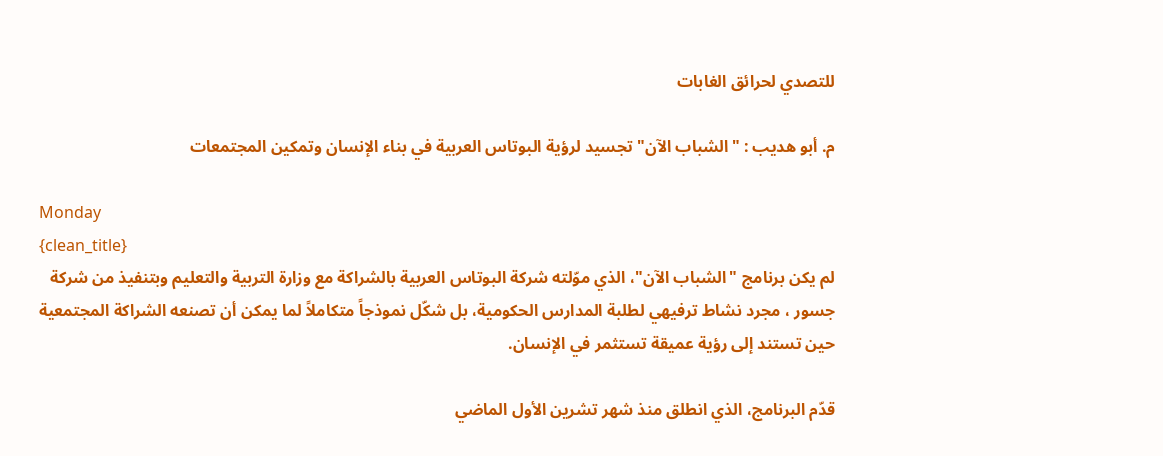للتصدي لحرائق الغابات

م. أبو هديب : "الشباب الآن" تجسيد لرؤية البوتاس العربية في بناء الإنسان وتمكين المجتمعات

Monday
{clean_title}
لم يكن برنامج "الشباب الآن"، الذي موّلته شركة البوتاس العربية بالشراكة مع وزارة التربية والتعليم وبتنفيذ من شركة جسور ، مجرد نشاط ترفيهي لطلبة المدارس الحكومية، بل شكّل نموذجاً متكاملاً لما يمكن أن تصنعه الشراكة المجتمعية حين تستند إلى رؤية عميقة تستثمر في الإنسان.

قدّم البرنامج، الذي انطلق منذ شهر تشرين الأول الماضي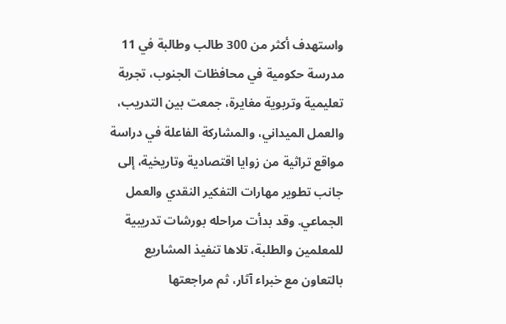واستهدف أكثر من 300 طالب وطالبة في 11 مدرسة حكومية في محافظات الجنوب، تجربة تعليمية وتربوية مغايرة، جمعت بين التدريب، والعمل الميداني، والمشاركة الفاعلة في دراسة مواقع تراثية من زوايا اقتصادية وتاريخية، إلى جانب تطوير مهارات التفكير النقدي والعمل الجماعي. وقد بدأت مراحله بورشات تدريبية للمعلمين والطلبة، تلاها تنفيذ المشاريع بالتعاون مع خبراء آثار، ثم مراجعتها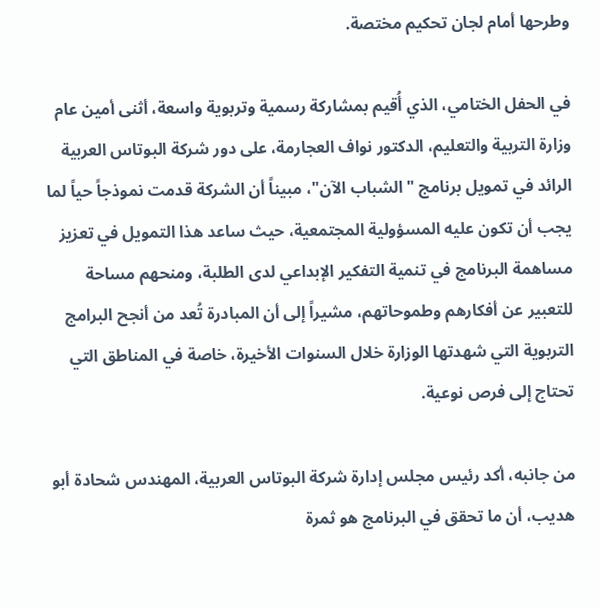وطرحها أمام لجان تحكيم مختصة.

في الحفل الختامي، الذي أُقيم بمشاركة رسمية وتربوية واسعة، أثنى أمين عام وزارة التربية والتعليم، الدكتور نواف العجارمة، على دور شركة البوتاس العربية الرائد في تمويل برنامج "الشباب الآن"، مبيناً أن الشركة قدمت نموذجاً حياً لما يجب أن تكون عليه المسؤولية المجتمعية، حيث ساعد هذا التمويل في تعزيز مساهمة البرنامج في تنمية التفكير الإبداعي لدى الطلبة، ومنحهم مساحة للتعبير عن أفكارهم وطموحاتهم، مشيراً إلى أن المبادرة تُعد من أنجح البرامج التربوية التي شهدتها الوزارة خلال السنوات الأخيرة، خاصة في المناطق التي تحتاج إلى فرص نوعية.

من جانبه، أكد رئيس مجلس إدارة شركة البوتاس العربية، المهندس شحادة أبو هديب، أن ما تحقق في البرنامج هو ثمرة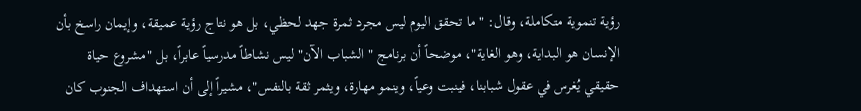رؤية تنموية متكاملة، وقال: "ما تحقق اليوم ليس مجرد ثمرة جهد لحظي، بل هو نتاج رؤية عميقة، وإيمان راسخ بأن الإنسان هو البداية، وهو الغاية"، موضحاً أن برنامج " الشباب الآن" ليس نشاطاً مدرسياً عابراً، بل "مشروع حياة حقيقي يُغرس في عقول شبابنا، فينبت وعياً، وينمو مهارة، ويثمر ثقة بالنفس"، مشيراً إلى أن استهداف الجنوب كان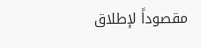مقصوداً لإطلاق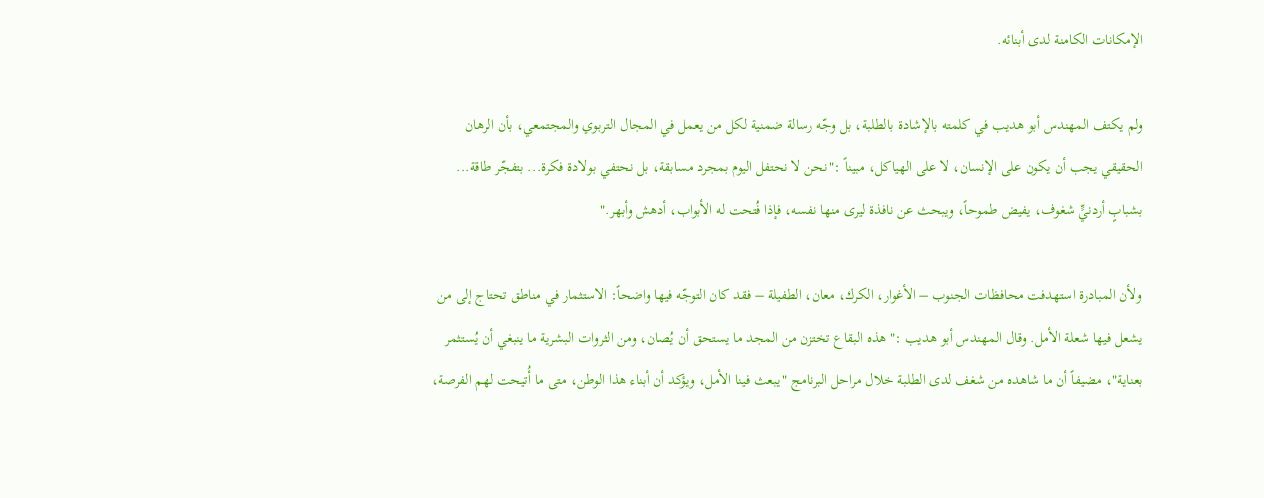الإمكانات الكامنة لدى أبنائه.

ولم يكتف المهندس أبو هديب في كلمته بالإشادة بالطلبة، بل وجّه رسالة ضمنية لكل من يعمل في المجال التربوي والمجتمعي، بأن الرهان الحقيقي يجب أن يكون على الإنسان، لا على الهياكل، مبيناً :"نحن لا نحتفل اليوم بمجرد مسابقة، بل نحتفي بولادة فكرة... بتفجّر طاقة... بشبابٍ أردنيٍّ شغوف، يفيض طموحاً، ويبحث عن نافذة ليرى منها نفسه، فإذا فُتحت له الأبواب، أدهش وأبهر."

ولأن المبادرة استهدفت محافظات الجنوب – الأغوار، الكرك، معان، الطفيلة – فقد كان التوجّه فيها واضحاً: الاستثمار في مناطق تحتاج إلى من يشعل فيها شعلة الأمل. وقال المهندس أبو هديب :"هذه البقاع تختزن من المجد ما يستحق أن يُصان، ومن الثروات البشرية ما ينبغي أن يُستثمر بعناية"، مضيفاً أن ما شاهده من شغف لدى الطلبة خلال مراحل البرنامج "يبعث فينا الأمل، ويؤكد أن أبناء هذا الوطن، متى ما أُتيحت لهم الفرصة،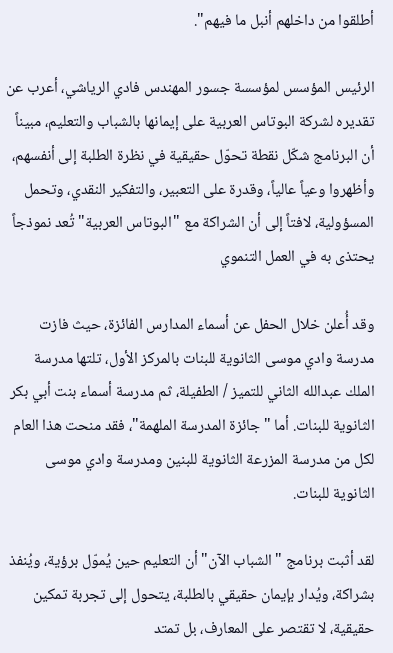أطلقوا من داخلهم أنبل ما فيهم".

الرئيس المؤسس لمؤسسة جسور المهندس فادي الرياشي، أعرب عن تقديره لشركة البوتاس العربية على إيمانها بالشباب والتعليم، مبيناً أن البرنامج شكّل نقطة تحوّل حقيقية في نظرة الطلبة إلى أنفسهم، وأظهروا وعياً عالياً، وقدرة على التعبير، والتفكير النقدي، وتحمل المسؤولية، لافتاً إلى أن الشراكة مع "البوتاس العربية" تُعد نموذجاً يحتذى به في العمل التنموي

وقد أُعلن خلال الحفل عن أسماء المدارس الفائزة، حيث فازت مدرسة وادي موسى الثانوية للبنات بالمركز الأول، تلتها مدرسة الملك عبدالله الثاني للتميز / الطفيلة، ثم مدرسة أسماء بنت أبي بكر الثانوية للبنات. أما "جائزة المدرسة الملهمة"، فقد منحت هذا العام لكل من مدرسة المزرعة الثانوية للبنين ومدرسة وادي موسى الثانوية للبنات.

لقد أثبت برنامج "الشباب الآن" أن التعليم حين يُموّل برؤية، ويُنفذ بشراكة، ويُدار بإيمان حقيقي بالطلبة، يتحول إلى تجربة تمكين حقيقية، لا تقتصر على المعارف، بل تمتد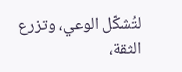لتُشكّل الوعي، وتزرع الثقة،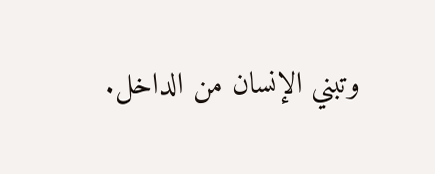وتبني الإنسان من الداخل.